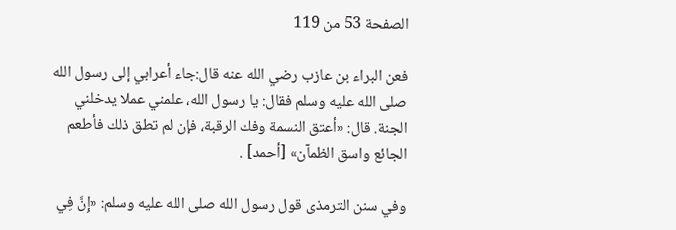الصفحة 53 من 119

فعن البراء بن عازب رضي الله عنه قال:جاء أعرابي إلى رسول الله صلى الله عليه وسلم فقال: يا رسول الله، علمني عملا يدخلني الجنة. قال: «أعتق النسمة وفك الرقبة، فإن لم تطق ذلك فأطعم الجائع واسق الظمآن» [أحمد] .

وفي سنن الترمذى قول رسول الله صلى الله عليه وسلم: «إِنَّ فِي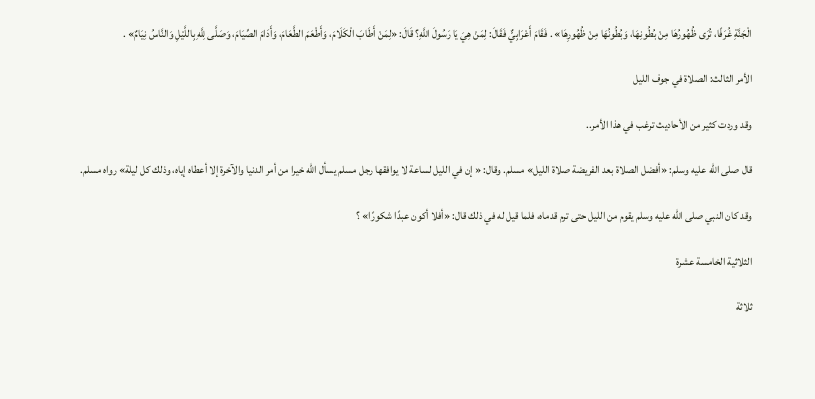الْجَنَّةِ غُرَفًا، تُرَى ظُهُورُهَا مِنْ بُطُونِهَا، وَبُطُونُهَا مِنْ ظُهُورِهَا» . فَقَامَ أَعْرَابِيٌّ فَقَالَ: لِمَنْ هِيَ يَا رَسُولَ اللَّهِ؟ قَالَ: «لِمَنْ أَطَابَ الْكَلَامَ، وَأَطْعَمَ الطَّعَامَ، وَأَدَامَ الصِّيَامَ، وَصَلَّى لِلَّهِ بِاللَّيْلِ وَالنَّاسُ نِيَامٌ» .

الأمر الثالث: الصلاة في جوف الليل

وقد وردت كثير من الأحاديث ترغب في هذا الأمر..

قال صلى الله عليه وسلم: «أفضل الصلاة بعد الفريضة صلاة الليل» مسلم. وقال: « إن في الليل لساعة لا يوافقها رجل مسلم يسأل الله خيرا من أمر الدنيا والآخرة إلا أعطاه إياه، وذلك كل ليلة» رواه مسلم.

وقد كان النبي صلى الله عليه وسلم يقوم من الليل حتى ترم قدماه، فلما قيل له في ذلك قال: «أفلا أكون عبدًا شكورًا» ؟

الثلاثية الخامسة عشرة

ثلاثة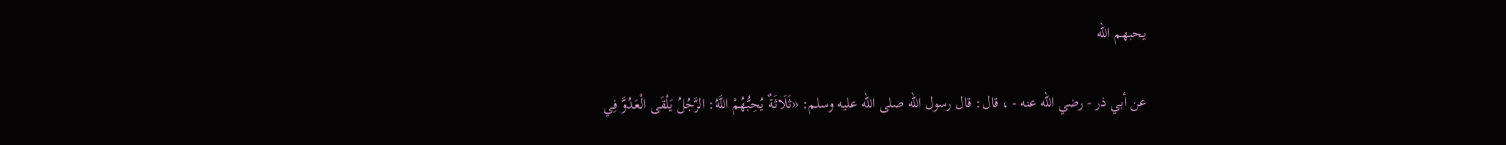يحبهم الله

عن أبي ذر - رضي الله عنه - ، قال: قال رسول الله صلى الله عليه وسلم: «ثَلَاثَةٌ يُحِبُّهُمْ اللَّهُ: الرَّجُلُ يَلْقَى الْعَدُوَّ فِي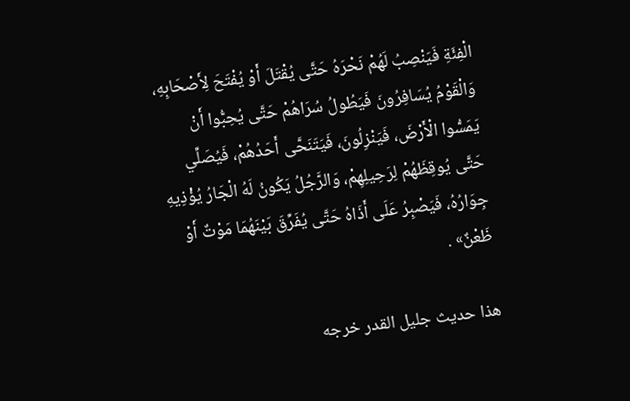الْفِئَةِ فَيَنْصِبُ لَهُمْ نَحْرَهُ حَتَّى يُقْتَلَ أَوْ يُفْتَحَ لِأَصْحَابِهِ، وَالْقَوْمُ يُسَافِرُونَ فَيَطُولُ سُرَاهُمْ حَتَّى يُحِبُّوا أَنْ يَمَسُّوا الْأَرْضَ، فَيَنْزِلُونَ، فَيَتَنَحَّى أَحَدُهُمْ، فَيُصَلِّي حَتَّى يُوقِظَهُمْ لِرَحِيلِهِمْ، وَالرَّجُلُ يَكُونُ لَهُ الْجَارُ يُؤْذِيهِ جِوَارُهُ، فَيَصْبِرُ عَلَى أَذَاهُ حَتَّى يُفَرِّقَ بَيْنَهُمَا مَوْتٌ أَوْ ظَعْنٌ» .

هذا حديث جليل القدر خرجه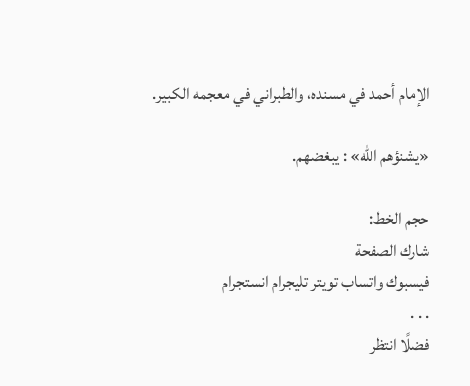الإمام أحمد في مسنده، والطبراني في معجمه الكبير.

«يشنؤهم الله» : يبغضهم.

حجم الخط:
شارك الصفحة
فيسبوك واتساب تويتر تليجرام انستجرام
. . .
فضلًا انتظر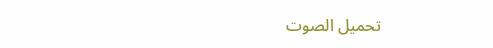تحميل الصوت